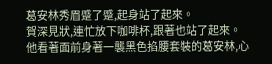葛安林秀眉蹙了蹙,起身站了起來。
賀深見狀,連忙放下咖啡杯,跟著也站了起來。
他看著面前身著一襲黑色掐腰套裝的葛安林,心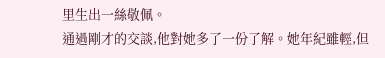里生出一絲敬佩。
通過剛才的交談,他對她多了一份了解。她年紀雖輕,但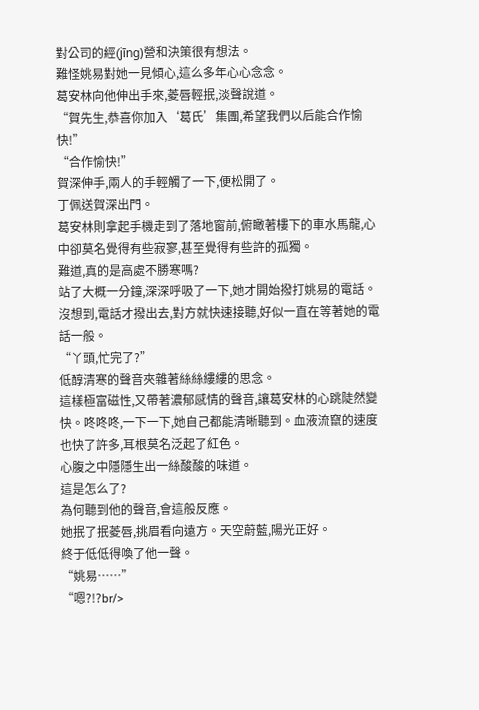對公司的經(jīng)營和決策很有想法。
難怪姚易對她一見傾心,這么多年心心念念。
葛安林向他伸出手來,菱唇輕抿,淡聲說道。
“賀先生,恭喜你加入‘葛氏’集團,希望我們以后能合作愉快!”
“合作愉快!”
賀深伸手,兩人的手輕觸了一下,便松開了。
丁佩送賀深出門。
葛安林則拿起手機走到了落地窗前,俯瞰著樓下的車水馬龍,心中卻莫名覺得有些寂寥,甚至覺得有些許的孤獨。
難道,真的是高處不勝寒嗎?
站了大概一分鐘,深深呼吸了一下,她才開始撥打姚易的電話。
沒想到,電話才撥出去,對方就快速接聽,好似一直在等著她的電話一般。
“丫頭,忙完了?”
低醇清寒的聲音夾雜著絲絲縷縷的思念。
這樣極富磁性,又帶著濃郁感情的聲音,讓葛安林的心跳陡然變快。咚咚咚,一下一下,她自己都能清晰聽到。血液流竄的速度也快了許多,耳根莫名泛起了紅色。
心腹之中隱隱生出一絲酸酸的味道。
這是怎么了?
為何聽到他的聲音,會這般反應。
她抿了抿菱唇,挑眉看向遠方。天空蔚藍,陽光正好。
終于低低得喚了他一聲。
“姚易……”
“嗯?!?br/>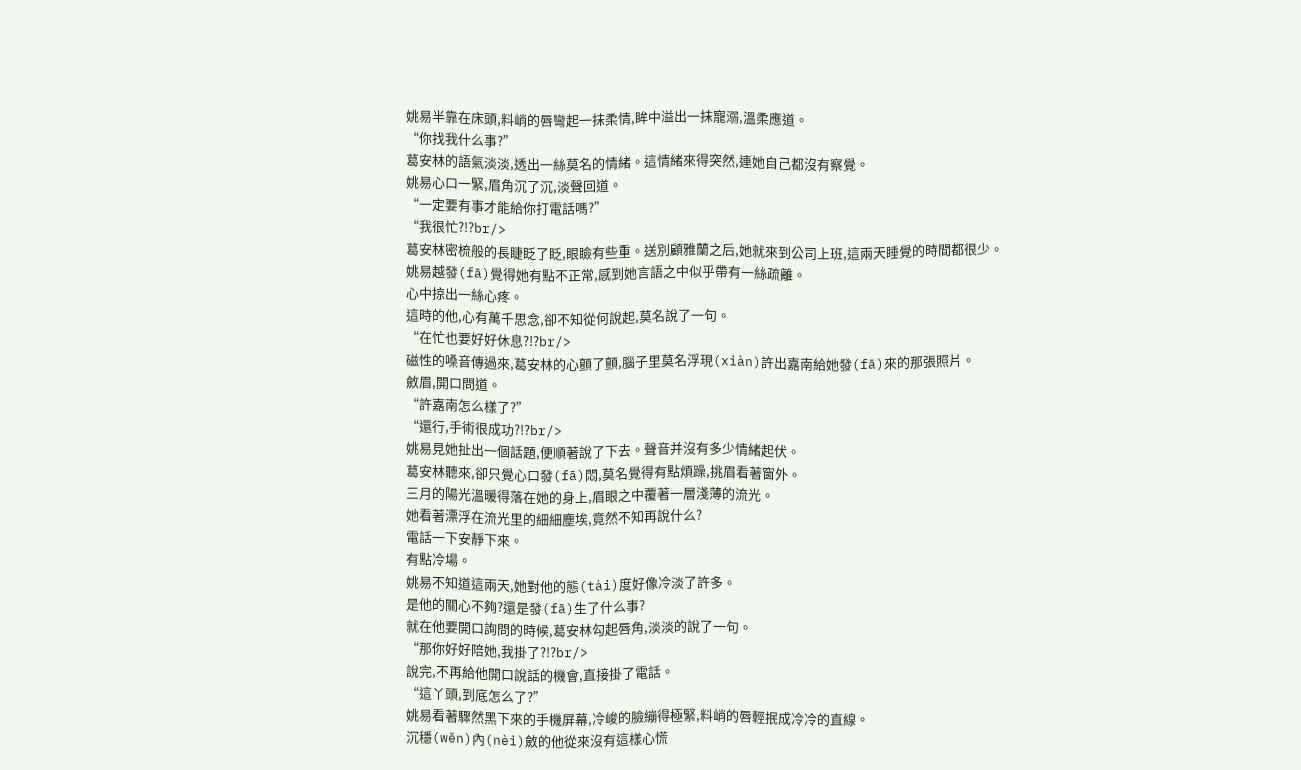姚易半靠在床頭,料峭的唇彎起一抹柔情,眸中溢出一抹寵溺,溫柔應道。
“你找我什么事?”
葛安林的語氣淡淡,透出一絲莫名的情緒。這情緒來得突然,連她自己都沒有察覺。
姚易心口一緊,眉角沉了沉,淡聲回道。
“一定要有事才能給你打電話嗎?”
“我很忙?!?br/>
葛安林密梳般的長睫眨了眨,眼瞼有些重。送別顧雅蘭之后,她就來到公司上班,這兩天睡覺的時間都很少。
姚易越發(fā)覺得她有點不正常,感到她言語之中似乎帶有一絲疏離。
心中掠出一絲心疼。
這時的他,心有萬千思念,卻不知從何說起,莫名說了一句。
“在忙也要好好休息?!?br/>
磁性的嗓音傳過來,葛安林的心顫了顫,腦子里莫名浮現(xiàn)許出嘉南給她發(fā)來的那張照片。
斂眉,開口問道。
“許嘉南怎么樣了?”
“還行,手術很成功?!?br/>
姚易見她扯出一個話題,便順著說了下去。聲音并沒有多少情緒起伏。
葛安林聽來,卻只覺心口發(fā)悶,莫名覺得有點煩躁,挑眉看著窗外。
三月的陽光溫暖得落在她的身上,眉眼之中覆著一層淺薄的流光。
她看著漂浮在流光里的細細塵埃,竟然不知再說什么?
電話一下安靜下來。
有點冷場。
姚易不知道這兩天,她對他的態(tài)度好像冷淡了許多。
是他的關心不夠?還是發(fā)生了什么事?
就在他要開口詢問的時候,葛安林勾起唇角,淡淡的說了一句。
“那你好好陪她,我掛了?!?br/>
說完,不再給他開口說話的機會,直接掛了電話。
“這丫頭,到底怎么了?”
姚易看著驟然黑下來的手機屏幕,冷峻的臉繃得極緊,料峭的唇輕抿成冷冷的直線。
沉穩(wěn)內(nèi)斂的他從來沒有這樣心慌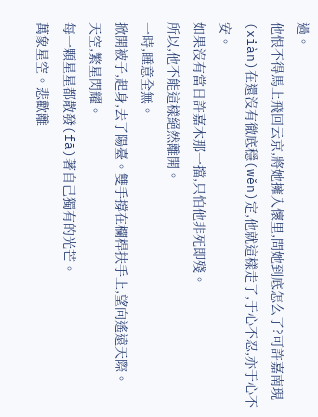過。
他恨不得馬上飛回云京,將她擁入懷里,問她到底怎么了?可許嘉南現(xiàn)在還沒有徹底穩(wěn)定,他就這樣走了,于心不忍,亦于心不安。
如果沒有當日許嘉木那一擋,只怕他非死即殘。
所以,他不能這樣絕然離開。
一時,睡意全無。
掀開被子,起身,去了陽臺。雙手撐在欄桿扶手上,望向遙遠天際。
天空,繁星閃耀。
每一顆星星都散發(fā)著自己獨有的光芒。
萬象星空。悲歡離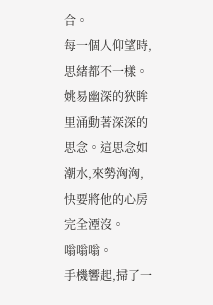合。
每一個人仰望時,思緒都不一樣。
姚易幽深的狹眸里涌動著深深的思念。這思念如潮水,來勢洶洶,快要將他的心房完全湮沒。
嗡嗡嗡。
手機響起,掃了一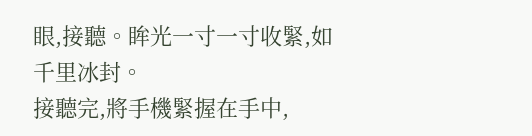眼,接聽。眸光一寸一寸收緊,如千里冰封。
接聽完,將手機緊握在手中,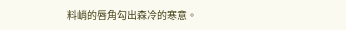料峭的唇角勾出森冷的寒意。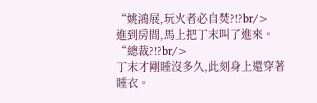“姚鴻展,玩火者必自焚?!?br/>
進到房間,馬上把丁末叫了進來。
“總裁?!?br/>
丁末才剛睡沒多久,此刻身上還穿著睡衣。